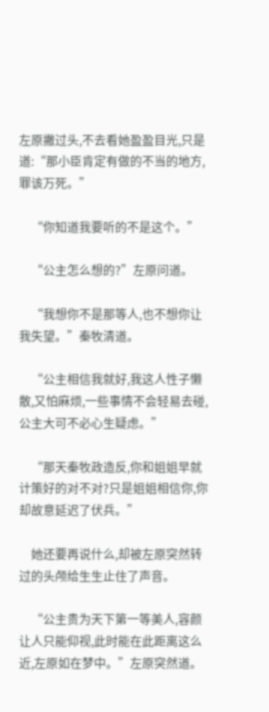左原撇过头,不去看她盈盈目光,只是道:“那小臣肯定有做的不当的地方,罪该万死。”

    “你知道我要听的不是这个。”

    “公主怎么想的?”左原问道。

    “我想你不是那等人,也不想你让我失望。”秦牧清道。

    “公主相信我就好,我这人性子懒散,又怕麻烦,一些事情不会轻易去碰,公主大可不必心生疑虑。”

    “那天秦牧政造反,你和姐姐早就计策好的对不对?只是姐姐相信你,你却故意延迟了伏兵。”

    她还要再说什么,却被左原突然转过的头颅给生生止住了声音。

    “公主贵为天下第一等美人,容颜让人只能仰视,此时能在此距离这么近,左原如在梦中。”左原突然道。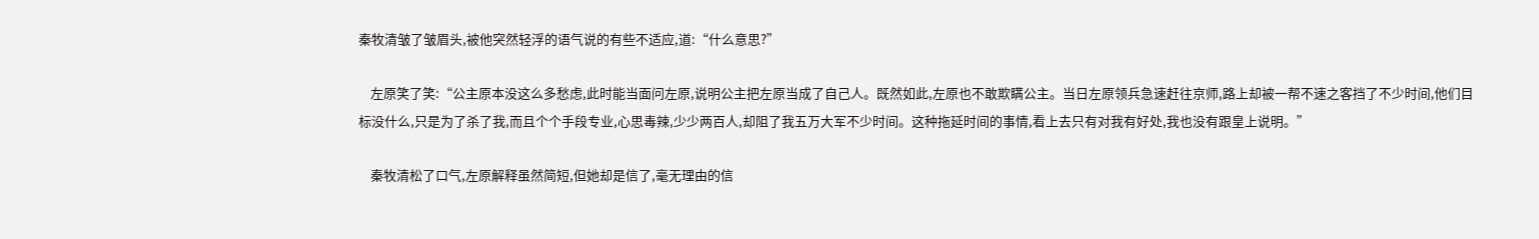秦牧清皱了皱眉头,被他突然轻浮的语气说的有些不适应,道:“什么意思?”

    左原笑了笑:“公主原本没这么多愁虑,此时能当面问左原,说明公主把左原当成了自己人。既然如此,左原也不敢欺瞒公主。当日左原领兵急速赶往京师,路上却被一帮不速之客挡了不少时间,他们目标没什么,只是为了杀了我,而且个个手段专业,心思毒辣,少少两百人,却阻了我五万大军不少时间。这种拖延时间的事情,看上去只有对我有好处,我也没有跟皇上说明。”

    秦牧清松了口气,左原解释虽然简短,但她却是信了,毫无理由的信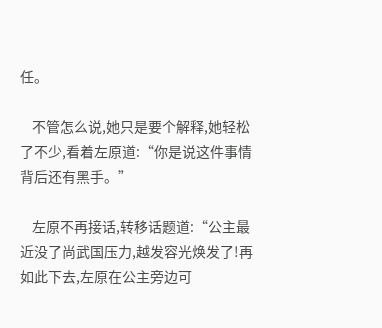任。

    不管怎么说,她只是要个解释,她轻松了不少,看着左原道:“你是说这件事情背后还有黑手。”

    左原不再接话,转移话题道:“公主最近没了尚武国压力,越发容光焕发了!再如此下去,左原在公主旁边可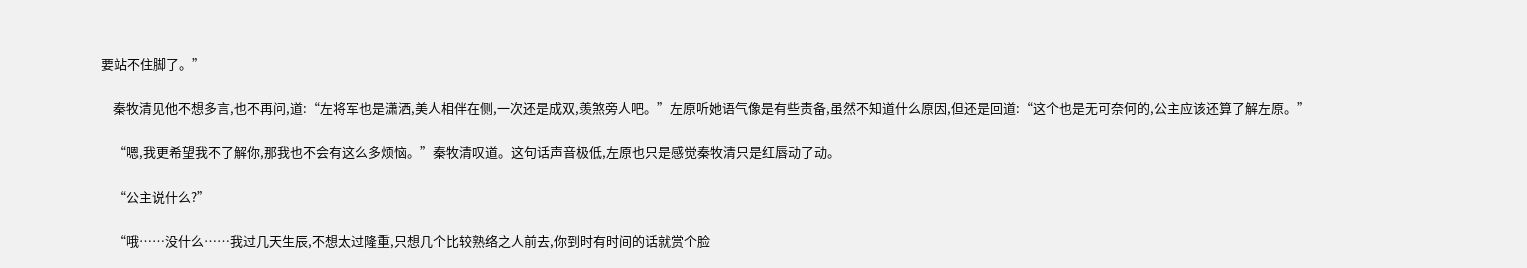要站不住脚了。”

    秦牧清见他不想多言,也不再问,道:“左将军也是潇洒,美人相伴在侧,一次还是成双,羡煞旁人吧。”左原听她语气像是有些责备,虽然不知道什么原因,但还是回道:“这个也是无可奈何的,公主应该还算了解左原。”

    “嗯,我更希望我不了解你,那我也不会有这么多烦恼。”秦牧清叹道。这句话声音极低,左原也只是感觉秦牧清只是红唇动了动。

    “公主说什么?”

    “哦……没什么……我过几天生辰,不想太过隆重,只想几个比较熟络之人前去,你到时有时间的话就赏个脸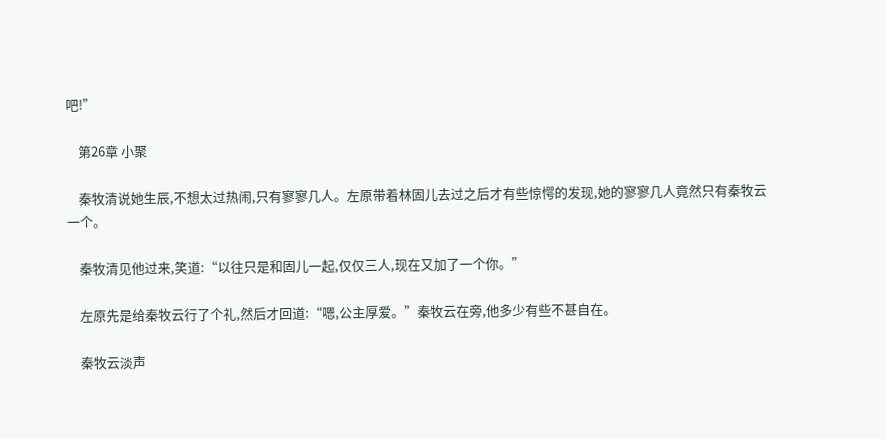吧!”

    第26章 小聚

    秦牧清说她生辰,不想太过热闹,只有寥寥几人。左原带着林固儿去过之后才有些惊愕的发现,她的寥寥几人竟然只有秦牧云一个。

    秦牧清见他过来,笑道:“以往只是和固儿一起,仅仅三人,现在又加了一个你。”

    左原先是给秦牧云行了个礼,然后才回道:“嗯,公主厚爱。”秦牧云在旁,他多少有些不甚自在。

    秦牧云淡声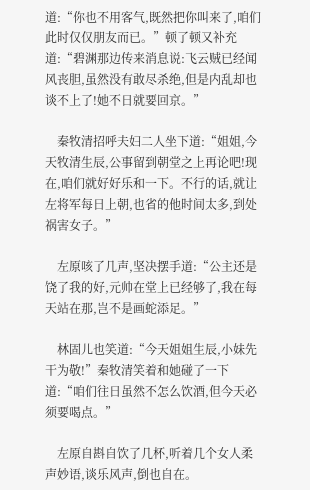道:“你也不用客气,既然把你叫来了,咱们此时仅仅朋友而已。”顿了顿又补充道:“碧渊那边传来消息说:飞云贼已经闻风丧胆,虽然没有敢尽杀绝,但是内乱却也谈不上了!她不日就要回京。”

    秦牧清招呼夫妇二人坐下道:“姐姐,今天牧清生辰,公事留到朝堂之上再论吧!现在,咱们就好好乐和一下。不行的话,就让左将军每日上朝,也省的他时间太多,到处祸害女子。”

    左原咳了几声,坚决摆手道:“公主还是饶了我的好,元帅在堂上已经够了,我在每天站在那,岂不是画蛇添足。”

    林固儿也笑道:“今天姐姐生辰,小妹先干为敬!”秦牧清笑着和她碰了一下道:“咱们往日虽然不怎么饮酒,但今天必须要喝点。”

    左原自斟自饮了几杯,听着几个女人柔声妙语,谈乐风声,倒也自在。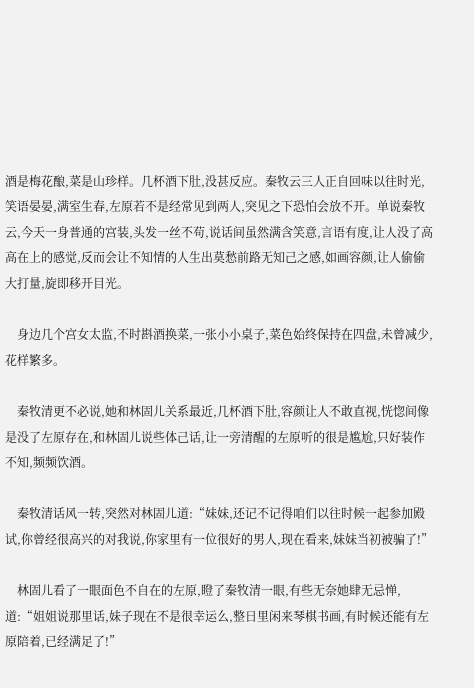酒是梅花酿,菜是山珍样。几杯酒下肚,没甚反应。秦牧云三人正自回味以往时光,笑语晏晏,满室生春,左原若不是经常见到两人,突见之下恐怕会放不开。单说秦牧云,今天一身普通的宫装,头发一丝不苟,说话间虽然满含笑意,言语有度,让人没了高高在上的感觉,反而会让不知情的人生出莫愁前路无知己之感,如画容颜,让人偷偷大打量,旋即移开目光。

    身边几个宫女太监,不时斟酒换菜,一张小小桌子,菜色始终保持在四盘,未曾减少,花样繁多。

    秦牧清更不必说,她和林固儿关系最近,几杯酒下肚,容颜让人不敢直视,恍惚间像是没了左原存在,和林固儿说些体己话,让一旁清醒的左原听的很是尴尬,只好装作不知,频频饮酒。

    秦牧清话风一转,突然对林固儿道:“妹妹,还记不记得咱们以往时候一起参加殿试,你曾经很高兴的对我说,你家里有一位很好的男人,现在看来,妹妹当初被骗了!”

    林固儿看了一眼面色不自在的左原,瞪了秦牧清一眼,有些无奈她肆无忌惮,道:“姐姐说那里话,妹子现在不是很幸运么,整日里闲来琴棋书画,有时候还能有左原陪着,已经满足了!”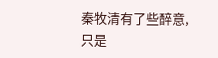秦牧清有了些醉意,只是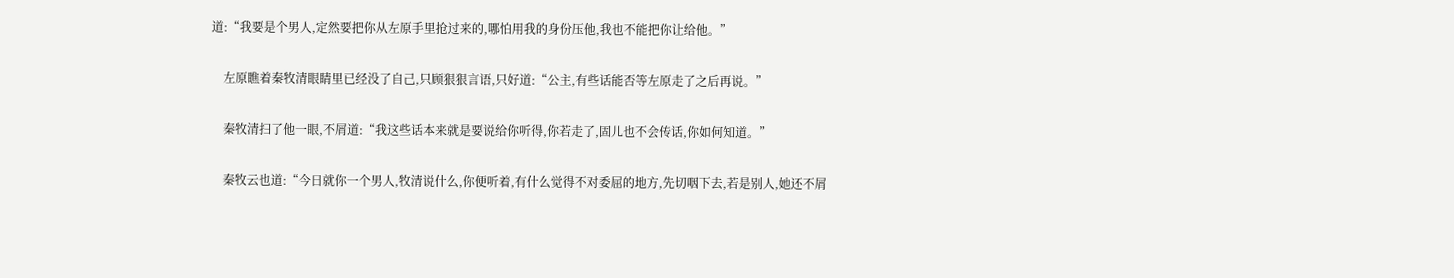道:“我要是个男人,定然要把你从左原手里抢过来的,哪怕用我的身份压他,我也不能把你让给他。”

    左原瞧着秦牧清眼睛里已经没了自己,只顾狠狠言语,只好道:“公主,有些话能否等左原走了之后再说。”

    秦牧清扫了他一眼,不屑道:“我这些话本来就是要说给你听得,你若走了,固儿也不会传话,你如何知道。”

    秦牧云也道:“今日就你一个男人,牧清说什么,你便听着,有什么觉得不对委屈的地方,先切咽下去,若是别人,她还不屑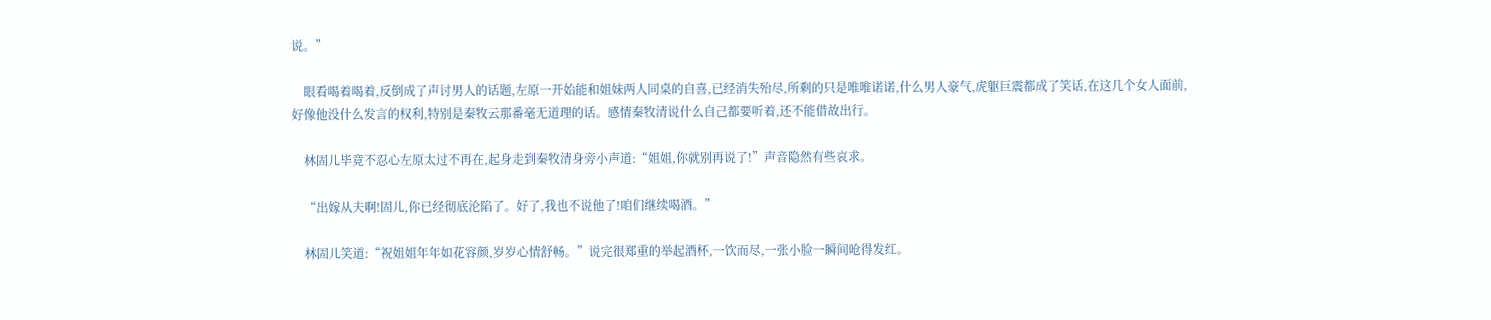说。”

    眼看喝着喝着,反倒成了声讨男人的话题,左原一开始能和姐妹两人同桌的自喜,已经消失殆尽,所剩的只是唯唯诺诺,什么男人豪气,虎躯巨震都成了笑话,在这几个女人面前,好像他没什么发言的权利,特别是秦牧云那番毫无道理的话。感情秦牧清说什么自己都要听着,还不能借故出行。

    林固儿毕竟不忍心左原太过不再在,起身走到秦牧清身旁小声道:“姐姐,你就别再说了!”声音隐然有些哀求。

    “出嫁从夫啊!固儿,你已经彻底沦陷了。好了,我也不说他了!咱们继续喝酒。”

    林固儿笑道:“祝姐姐年年如花容颜,岁岁心情舒畅。”说完很郑重的举起酒杯,一饮而尽,一张小脸一瞬间呛得发红。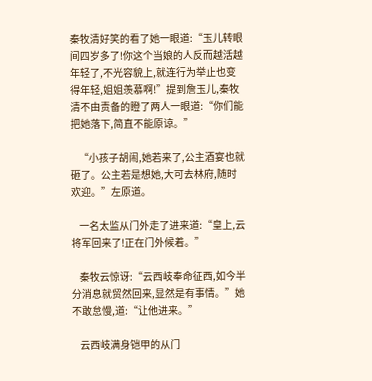秦牧清好笑的看了她一眼道:“玉儿转眼间四岁多了!你这个当娘的人反而越活越年轻了,不光容貌上,就连行为举止也变得年轻,姐姐羡慕啊!”提到詹玉儿,秦牧清不由责备的瞪了两人一眼道:“你们能把她落下,简直不能原谅。”

    “小孩子胡闹,她若来了,公主酒宴也就砸了。公主若是想她,大可去林府,随时欢迎。”左原道。

    一名太监从门外走了进来道:“皇上,云将军回来了!正在门外候着。”

    秦牧云惊讶:“云西岐奉命征西,如今半分消息就贸然回来,显然是有事情。”她不敢怠慢,道:“让他进来。”

    云西岐满身铠甲的从门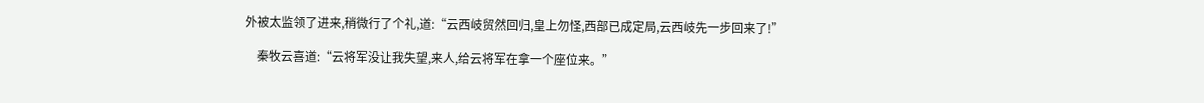外被太监领了进来,稍微行了个礼,道:“云西岐贸然回归,皇上勿怪,西部已成定局,云西岐先一步回来了!”

    秦牧云喜道:“云将军没让我失望,来人,给云将军在拿一个座位来。”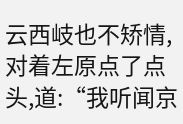云西岐也不矫情,对着左原点了点头,道:“我听闻京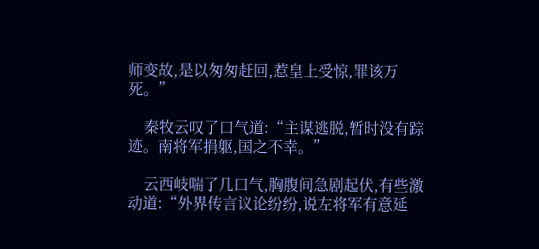师变故,是以匆匆赶回,惹皇上受惊,罪该万死。”

    秦牧云叹了口气道:“主谋逃脱,暂时没有踪迹。南将军捐躯,国之不幸。”

    云西岐喘了几口气,胸腹间急剧起伏,有些激动道:“外界传言议论纷纷,说左将军有意延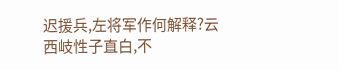迟援兵,左将军作何解释?云西岐性子直白,不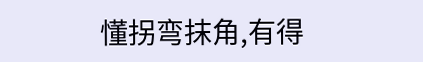懂拐弯抹角,有得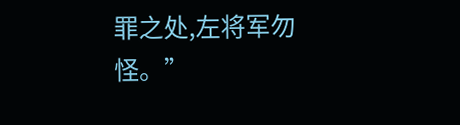罪之处,左将军勿怪。”